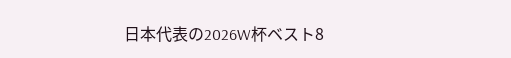日本代表の2026W杯ベスト8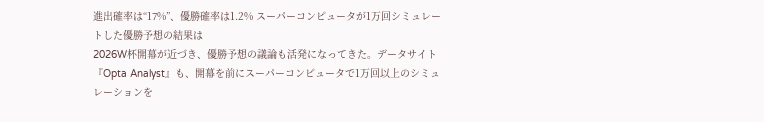進出確率は“17%”、優勝確率は1.2% スーパーコンピュータが1万回シミュレートした優勝予想の結果は
2026W杯開幕が近づき、優勝予想の議論も活発になってきた。データサイト『Opta Analyst』も、開幕を前にスーパーコンピュータで1万回以上のシミュレーションを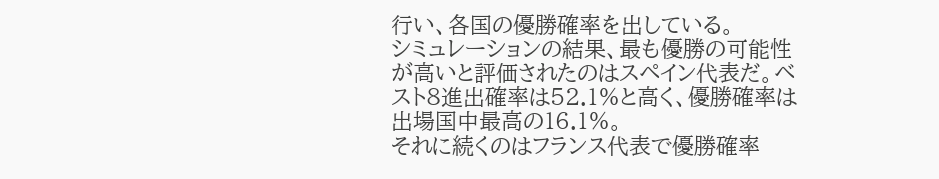行い、各国の優勝確率を出している。
シミュレーションの結果、最も優勝の可能性が高いと評価されたのはスペイン代表だ。ベスト8進出確率は52.1%と高く、優勝確率は出場国中最高の16.1%。
それに続くのはフランス代表で優勝確率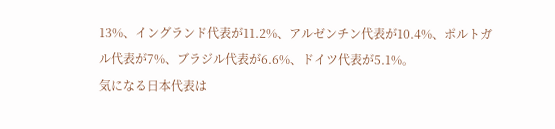13%、イングランド代表が11.2%、アルゼンチン代表が10.4%、ポルトガル代表が7%、ブラジル代表が6.6%、ドイツ代表が5.1%。
気になる日本代表は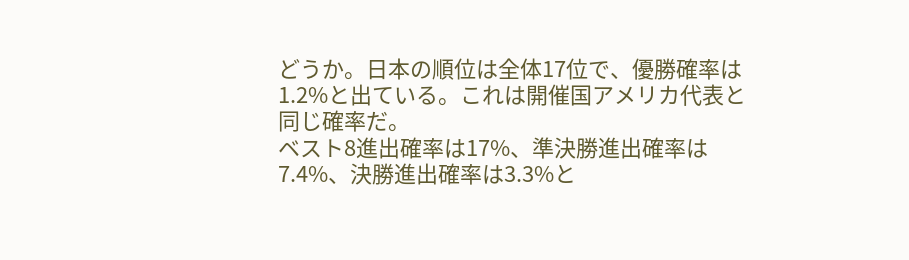どうか。日本の順位は全体17位で、優勝確率は1.2%と出ている。これは開催国アメリカ代表と同じ確率だ。
ベスト8進出確率は17%、準決勝進出確率は7.4%、決勝進出確率は3.3%と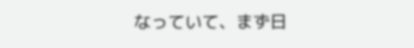なっていて、まず日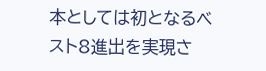本としては初となるベスト8進出を実現さ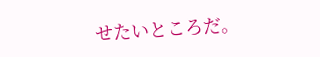せたいところだ。